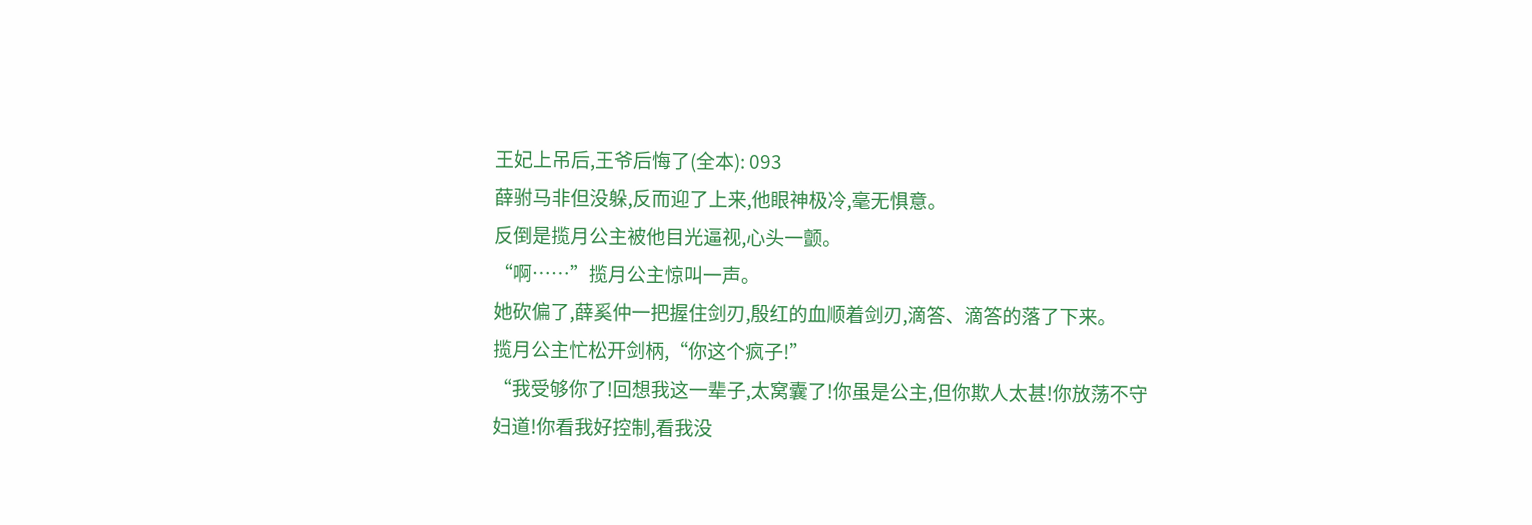王妃上吊后,王爷后悔了(全本): 093
薛驸马非但没躲,反而迎了上来,他眼神极冷,毫无惧意。
反倒是揽月公主被他目光逼视,心头一颤。
“啊……”揽月公主惊叫一声。
她砍偏了,薛奚仲一把握住剑刃,殷红的血顺着剑刃,滴答、滴答的落了下来。
揽月公主忙松开剑柄,“你这个疯子!”
“我受够你了!回想我这一辈子,太窝囊了!你虽是公主,但你欺人太甚!你放荡不守妇道!你看我好控制,看我没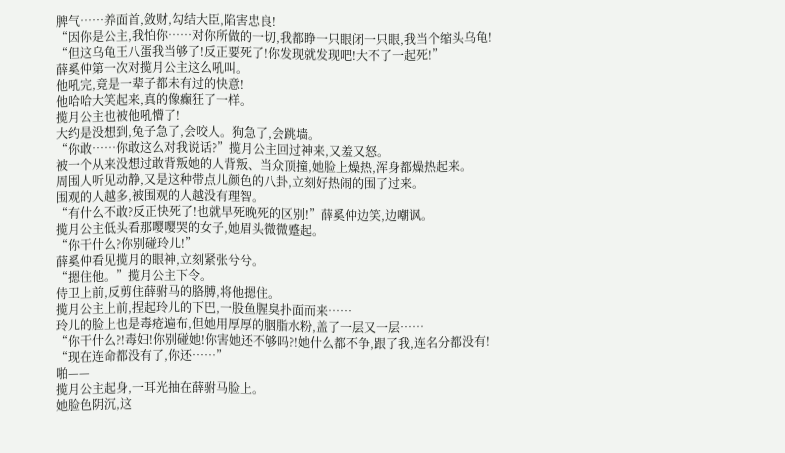脾气……养面首,敛财,勾结大臣,陷害忠良!
“因你是公主,我怕你……对你所做的一切,我都睁一只眼闭一只眼,我当个缩头乌龟!
“但这乌龟王八蛋我当够了!反正要死了!你发现就发现吧!大不了一起死!”
薛奚仲第一次对揽月公主这么吼叫。
他吼完,竟是一辈子都未有过的快意!
他哈哈大笑起来,真的像癫狂了一样。
揽月公主也被他吼懵了!
大约是没想到,兔子急了,会咬人。狗急了,会跳墙。
“你敢……你敢这么对我说话?”揽月公主回过神来,又羞又怒。
被一个从来没想过敢背叛她的人背叛、当众顶撞,她脸上燥热,浑身都燥热起来。
周围人听见动静,又是这种带点儿颜色的八卦,立刻好热闹的围了过来。
围观的人越多,被围观的人越没有理智。
“有什么不敢?反正快死了!也就早死晚死的区别!”薛奚仲边笑,边嘲讽。
揽月公主低头看那嘤嘤哭的女子,她眉头微微蹙起。
“你干什么?你别碰玲儿!”
薛奚仲看见揽月的眼神,立刻紧张兮兮。
“摁住他。”揽月公主下令。
侍卫上前,反剪住薛驸马的胳膊,将他摁住。
揽月公主上前,捏起玲儿的下巴,一股鱼腥臭扑面而来……
玲儿的脸上也是毒疮遍布,但她用厚厚的胭脂水粉,盖了一层又一层……
“你干什么?!毒妇!你别碰她!你害她还不够吗?!她什么都不争,跟了我,连名分都没有!
“现在连命都没有了,你还……”
啪——
揽月公主起身,一耳光抽在薛驸马脸上。
她脸色阴沉,这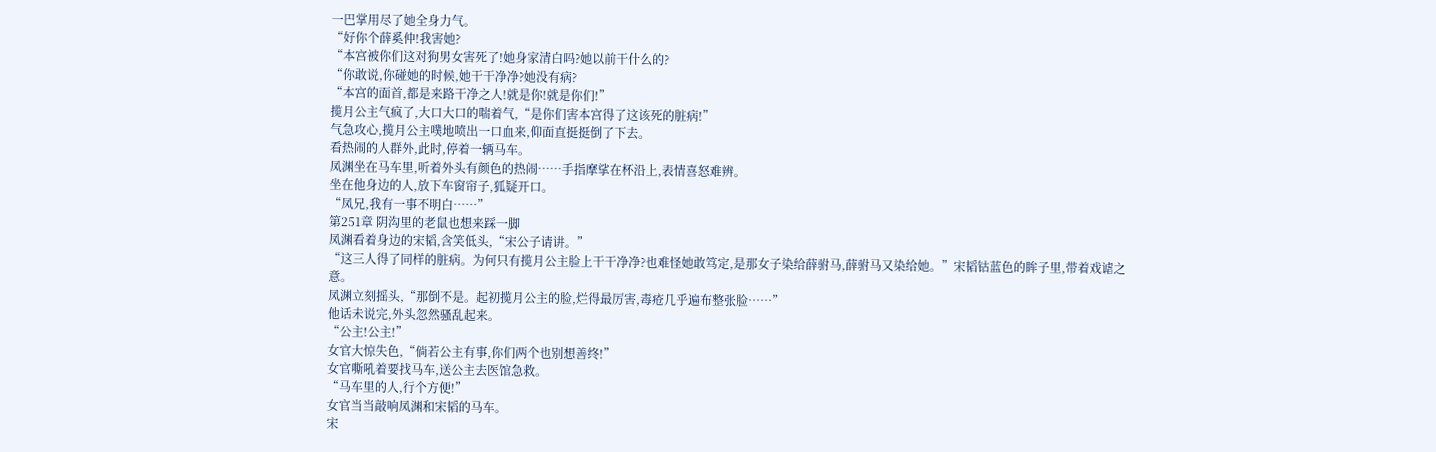一巴掌用尽了她全身力气。
“好你个薛奚仲!我害她?
“本宫被你们这对狗男女害死了!她身家清白吗?她以前干什么的?
“你敢说,你碰她的时候,她干干净净?她没有病?
“本宫的面首,都是来路干净之人!就是你!就是你们!”
揽月公主气疯了,大口大口的喘着气,“是你们害本宫得了这该死的脏病!”
气急攻心,揽月公主噗地喷出一口血来,仰面直挺挺倒了下去。
看热闹的人群外,此时,停着一辆马车。
凤渊坐在马车里,听着外头有颜色的热闹……手指摩挲在杯沿上,表情喜怒难辨。
坐在他身边的人,放下车窗帘子,狐疑开口。
“凤兄,我有一事不明白……”
第251章 阴沟里的老鼠也想来踩一脚
凤渊看着身边的宋韬,含笑低头,“宋公子请讲。”
“这三人得了同样的脏病。为何只有揽月公主脸上干干净净?也难怪她敢笃定,是那女子染给薛驸马,薛驸马又染给她。”宋韬钴蓝色的眸子里,带着戏谑之意。
凤渊立刻摇头,“那倒不是。起初揽月公主的脸,烂得最厉害,毒疮几乎遍布整张脸……”
他话未说完,外头忽然骚乱起来。
“公主!公主!”
女官大惊失色,“倘若公主有事,你们两个也别想善终!”
女官嘶吼着要找马车,送公主去医馆急救。
“马车里的人,行个方便!”
女官当当敲响凤渊和宋韬的马车。
宋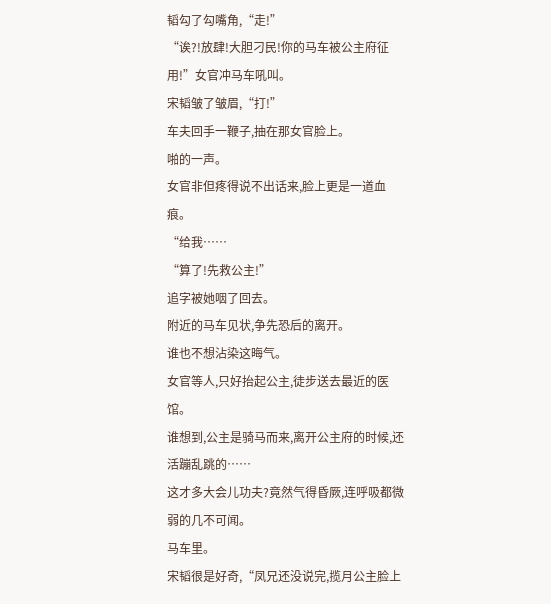韬勾了勾嘴角,“走!”
“诶?!放肆!大胆刁民!你的马车被公主府征用!”女官冲马车吼叫。
宋韬皱了皱眉,“打!”
车夫回手一鞭子,抽在那女官脸上。
啪的一声。
女官非但疼得说不出话来,脸上更是一道血痕。
“给我……
“算了!先救公主!”
追字被她咽了回去。
附近的马车见状,争先恐后的离开。
谁也不想沾染这晦气。
女官等人,只好抬起公主,徒步送去最近的医馆。
谁想到,公主是骑马而来,离开公主府的时候,还活蹦乱跳的……
这才多大会儿功夫?竟然气得昏厥,连呼吸都微弱的几不可闻。
马车里。
宋韬很是好奇,“凤兄还没说完,揽月公主脸上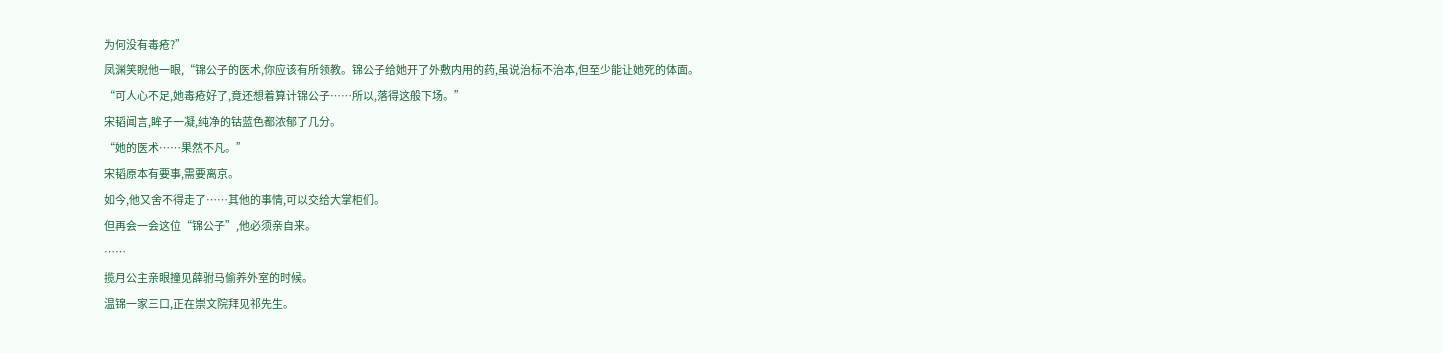为何没有毒疮?”
凤渊笑睨他一眼,“锦公子的医术,你应该有所领教。锦公子给她开了外敷内用的药,虽说治标不治本,但至少能让她死的体面。
“可人心不足,她毒疮好了,竟还想着算计锦公子……所以,落得这般下场。”
宋韬闻言,眸子一凝,纯净的钴蓝色都浓郁了几分。
“她的医术……果然不凡。”
宋韬原本有要事,需要离京。
如今,他又舍不得走了……其他的事情,可以交给大掌柜们。
但再会一会这位“锦公子”,他必须亲自来。
……
揽月公主亲眼撞见薛驸马偷养外室的时候。
温锦一家三口,正在崇文院拜见祁先生。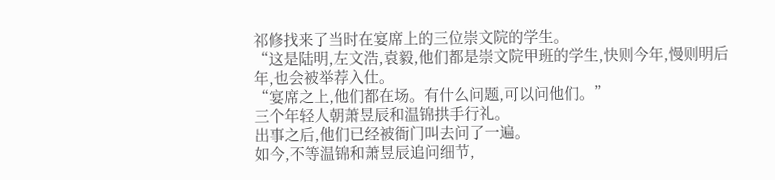祁修找来了当时在宴席上的三位崇文院的学生。
“这是陆明,左文浩,袁毅,他们都是崇文院甲班的学生,快则今年,慢则明后年,也会被举荐入仕。
“宴席之上,他们都在场。有什么问题,可以问他们。”
三个年轻人朝萧昱辰和温锦拱手行礼。
出事之后,他们已经被衙门叫去问了一遍。
如今,不等温锦和萧昱辰追问细节,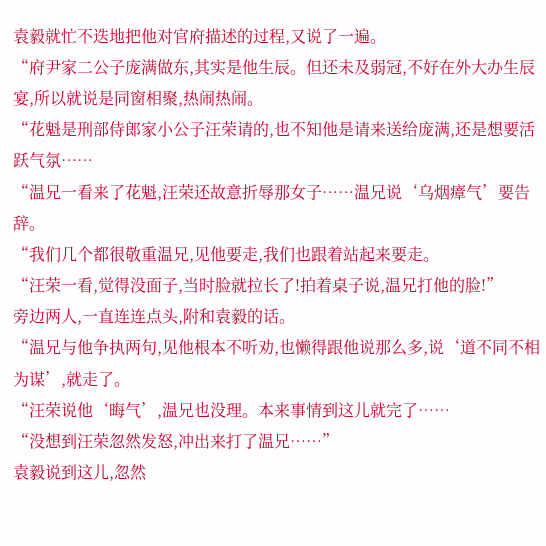袁毅就忙不迭地把他对官府描述的过程,又说了一遍。
“府尹家二公子庞满做东,其实是他生辰。但还未及弱冠,不好在外大办生辰宴,所以就说是同窗相聚,热闹热闹。
“花魁是刑部侍郎家小公子汪荣请的,也不知他是请来送给庞满,还是想要活跃气氛……
“温兄一看来了花魁,汪荣还故意折辱那女子……温兄说‘乌烟瘴气’要告辞。
“我们几个都很敬重温兄,见他要走,我们也跟着站起来要走。
“汪荣一看,觉得没面子,当时脸就拉长了!拍着桌子说,温兄打他的脸!”
旁边两人,一直连连点头,附和袁毅的话。
“温兄与他争执两句,见他根本不听劝,也懒得跟他说那么多,说‘道不同不相为谋’,就走了。
“汪荣说他‘晦气’,温兄也没理。本来事情到这儿就完了……
“没想到汪荣忽然发怒,冲出来打了温兄……”
袁毅说到这儿,忽然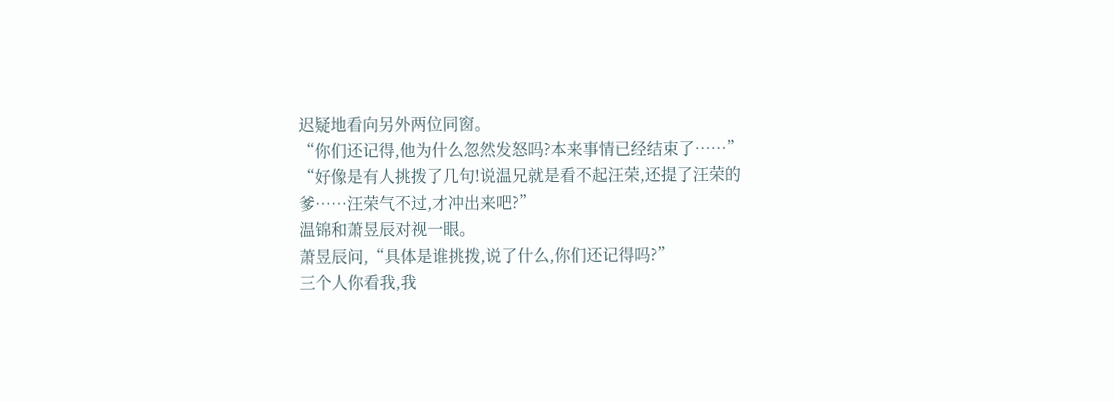迟疑地看向另外两位同窗。
“你们还记得,他为什么忽然发怒吗?本来事情已经结束了……”
“好像是有人挑拨了几句!说温兄就是看不起汪荣,还提了汪荣的爹……汪荣气不过,才冲出来吧?”
温锦和萧昱辰对视一眼。
萧昱辰问,“具体是谁挑拨,说了什么,你们还记得吗?”
三个人你看我,我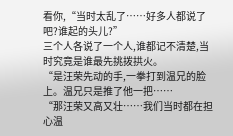看你,“当时太乱了……好多人都说了吧?谁起的头儿?”
三个人各说了一个人,谁都记不清楚,当时究竟是谁最先挑拨拱火。
“是汪荣先动的手,一拳打到温兄的脸上。温兄只是推了他一把……
“那汪荣又高又壮……我们当时都在担心温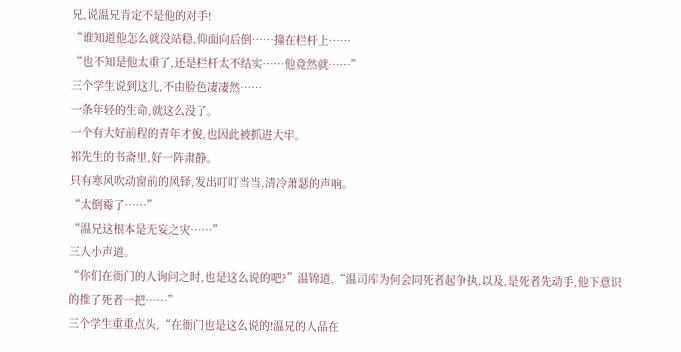兄,说温兄肯定不是他的对手!
“谁知道他怎么就没站稳,仰面向后倒……撞在栏杆上……
“也不知是他太重了,还是栏杆太不结实……他竟然就……”
三个学生说到这儿,不由脸色凄凄然……
一条年轻的生命,就这么没了。
一个有大好前程的青年才俊,也因此被抓进大牢。
祁先生的书斋里,好一阵肃静。
只有寒风吹动窗前的风铎,发出叮叮当当,清冷萧瑟的声响。
“太倒霉了……”
“温兄这根本是无妄之灾……”
三人小声道。
“你们在衙门的人询问之时,也是这么说的吧?”温锦道,“温司库为何会同死者起争执,以及,是死者先动手,他下意识的推了死者一把……”
三个学生重重点头,“在衙门也是这么说的!温兄的人品在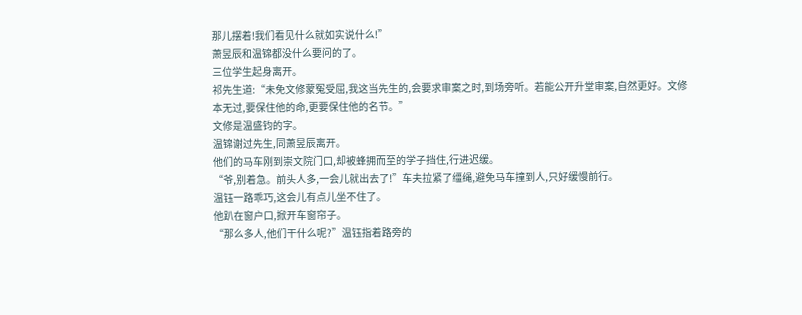那儿摆着!我们看见什么就如实说什么!”
萧昱辰和温锦都没什么要问的了。
三位学生起身离开。
祁先生道:“未免文修蒙冤受屈,我这当先生的,会要求审案之时,到场旁听。若能公开升堂审案,自然更好。文修本无过,要保住他的命,更要保住他的名节。”
文修是温盛钧的字。
温锦谢过先生,同萧昱辰离开。
他们的马车刚到崇文院门口,却被蜂拥而至的学子挡住,行进迟缓。
“爷,别着急。前头人多,一会儿就出去了!”车夫拉紧了缰绳,避免马车撞到人,只好缓慢前行。
温钰一路乖巧,这会儿有点儿坐不住了。
他趴在窗户口,掀开车窗帘子。
“那么多人,他们干什么呢?”温钰指着路旁的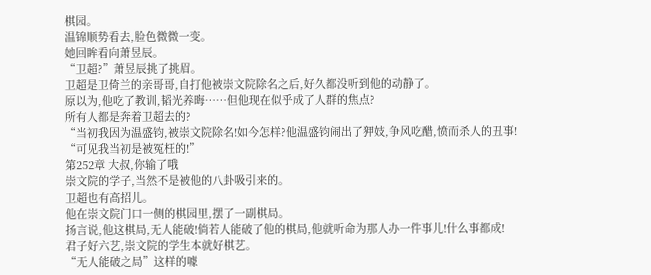棋园。
温锦顺势看去,脸色微微一变。
她回眸看向萧昱辰。
“卫超?”萧昱辰挑了挑眉。
卫超是卫倚兰的亲哥哥,自打他被崇文院除名之后,好久都没听到他的动静了。
原以为,他吃了教训,韬光养晦……但他现在似乎成了人群的焦点?
所有人都是奔着卫超去的?
“当初我因为温盛钧,被崇文院除名!如今怎样?他温盛钧闹出了狎妓,争风吃醋,愤而杀人的丑事!
“可见我当初是被冤枉的!”
第252章 大叔,你输了哦
崇文院的学子,当然不是被他的八卦吸引来的。
卫超也有高招儿。
他在崇文院门口一侧的棋园里,摆了一副棋局。
扬言说,他这棋局,无人能破!倘若人能破了他的棋局,他就听命为那人办一件事儿!什么事都成!
君子好六艺,崇文院的学生本就好棋艺。
“无人能破之局”这样的噱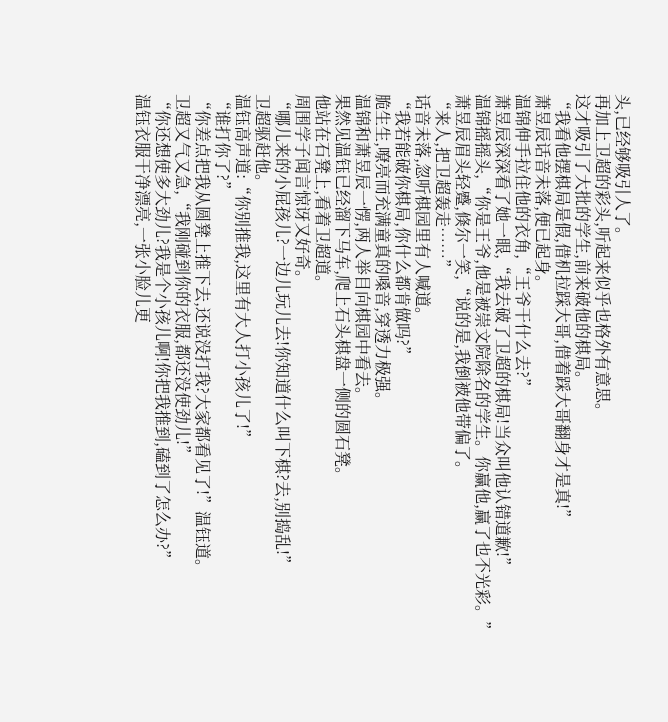头,已经够吸引人了。
再加上卫超的彩头,听起来似乎也格外有意思。
这才吸引了大批的学生,前来破他的棋局。
“我看他摆棋局是假,借机拉踩大哥,借着踩大哥翻身才是真!”
萧昱辰话音未落,便已起身。
温锦伸手拉住他的衣角,“王爷干什么去?”
萧昱辰深深看了她一眼,“我去破了卫超的棋局!当众叫他认错道歉!”
温锦摇摇头,“你是王爷,他是被崇文院除名的学生。你赢他,赢了也不光彩。”
萧昱辰眉头轻蹙,倏尔一笑,“说的是,我倒被他带偏了。
“来人,把卫超轰走……”
话音未落,忽听棋园里有人喊道。
“我若能破你棋局,你什么都肯做吗?”
脆生生,嘹亮而充满童真的嗓音,穿透力极强。
温锦和萧昱辰一愣,两人举目向棋园中看去。
果然见温钰已经溜下马车,爬上石头棋盘一侧的圆石凳。
他站在石凳上,看着卫超道。
周围学子闻言惊讶又好奇。
“哪儿来的小屁孩儿?一边儿玩儿去!你知道什么叫下棋?去,别捣乱!”
卫超驱赶他。
温钰高声道:“你别推我,这里有大人打小孩儿了!”
“谁打你了?”
“你差点把我从圆凳上推下去,还说没打我?大家都看见了!”温钰道。
卫超又气又急,“我刚碰到你的衣服,都还没使劲儿!”
“你还想使多大劲儿?我是个小孩儿啊!你把我推到,磕到了怎么办?”
温钰衣服干净漂亮,一张小脸儿更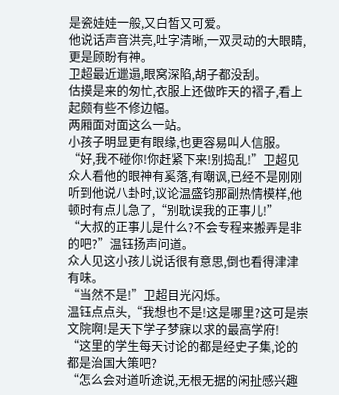是瓷娃娃一般,又白皙又可爱。
他说话声音洪亮,吐字清晰,一双灵动的大眼睛,更是顾盼有神。
卫超最近邋遢,眼窝深陷,胡子都没刮。
估摸是来的匆忙,衣服上还做昨天的褶子,看上起颇有些不修边幅。
两厢面对面这么一站。
小孩子明显更有眼缘,也更容易叫人信服。
“好,我不碰你!你赶紧下来!别捣乱!”卫超见众人看他的眼神有奚落,有嘲讽,已经不是刚刚听到他说八卦时,议论温盛钧那副热情模样,他顿时有点儿急了,“别耽误我的正事儿!”
“大叔的正事儿是什么?不会专程来搬弄是非的吧?”温钰扬声问道。
众人见这小孩儿说话很有意思,倒也看得津津有味。
“当然不是!”卫超目光闪烁。
温钰点点头,“我想也不是!这是哪里?这可是崇文院啊!是天下学子梦寐以求的最高学府!
“这里的学生每天讨论的都是经史子集,论的都是治国大策吧?
“怎么会对道听途说,无根无据的闲扯感兴趣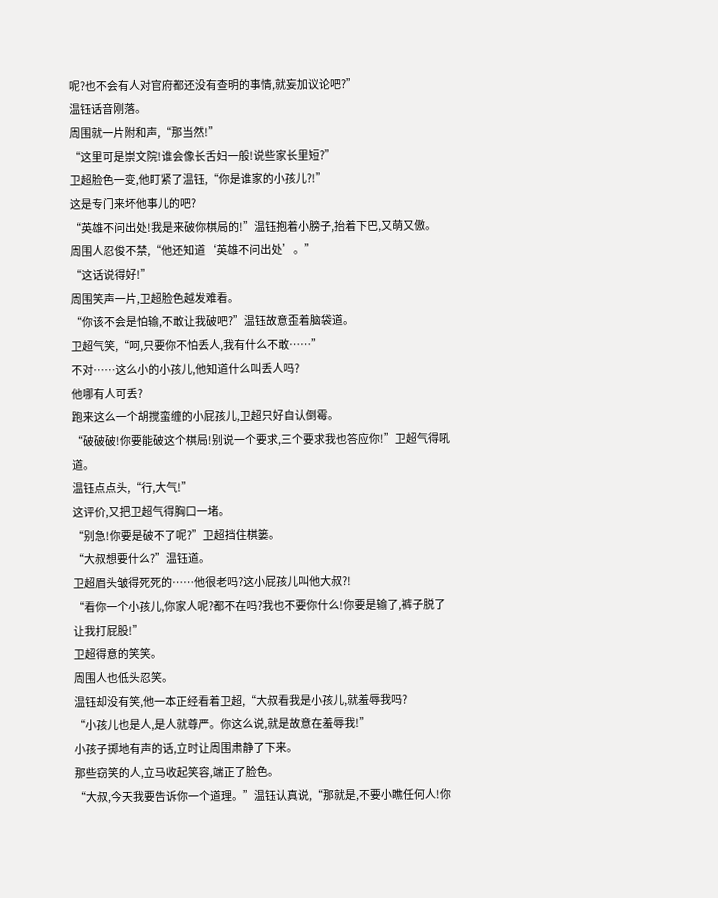呢?也不会有人对官府都还没有查明的事情,就妄加议论吧?”
温钰话音刚落。
周围就一片附和声,“那当然!”
“这里可是崇文院!谁会像长舌妇一般!说些家长里短?”
卫超脸色一变,他盯紧了温钰,“你是谁家的小孩儿?!”
这是专门来坏他事儿的吧?
“英雄不问出处!我是来破你棋局的!”温钰抱着小膀子,抬着下巴,又萌又傲。
周围人忍俊不禁,“他还知道‘英雄不问出处’。”
“这话说得好!”
周围笑声一片,卫超脸色越发难看。
“你该不会是怕输,不敢让我破吧?”温钰故意歪着脑袋道。
卫超气笑,“呵,只要你不怕丢人,我有什么不敢……”
不对……这么小的小孩儿,他知道什么叫丢人吗?
他哪有人可丢?
跑来这么一个胡搅蛮缠的小屁孩儿,卫超只好自认倒霉。
“破破破!你要能破这个棋局!别说一个要求,三个要求我也答应你!”卫超气得吼道。
温钰点点头,“行,大气!”
这评价,又把卫超气得胸口一堵。
“别急!你要是破不了呢?”卫超挡住棋篓。
“大叔想要什么?”温钰道。
卫超眉头皱得死死的……他很老吗?这小屁孩儿叫他大叔?!
“看你一个小孩儿,你家人呢?都不在吗?我也不要你什么!你要是输了,裤子脱了让我打屁股!”
卫超得意的笑笑。
周围人也低头忍笑。
温钰却没有笑,他一本正经看着卫超,“大叔看我是小孩儿,就羞辱我吗?
“小孩儿也是人,是人就尊严。你这么说,就是故意在羞辱我!”
小孩子掷地有声的话,立时让周围肃静了下来。
那些窃笑的人,立马收起笑容,端正了脸色。
“大叔,今天我要告诉你一个道理。”温钰认真说,“那就是,不要小瞧任何人!你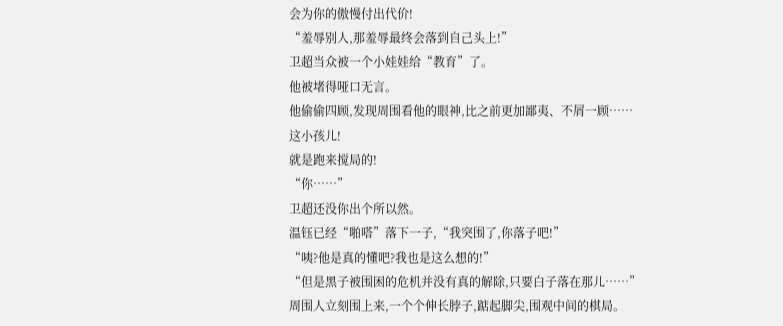会为你的傲慢付出代价!
“羞辱别人,那羞辱最终会落到自己头上!”
卫超当众被一个小娃娃给“教育”了。
他被堵得哑口无言。
他偷偷四顾,发现周围看他的眼神,比之前更加鄙夷、不屑一顾……
这小孩儿!
就是跑来搅局的!
“你……”
卫超还没你出个所以然。
温钰已经“啪嗒”落下一子,“我突围了,你落子吧!”
“咦?他是真的懂吧?我也是这么想的!”
“但是黑子被围困的危机并没有真的解除,只要白子落在那儿……”
周围人立刻围上来,一个个伸长脖子,踮起脚尖,围观中间的棋局。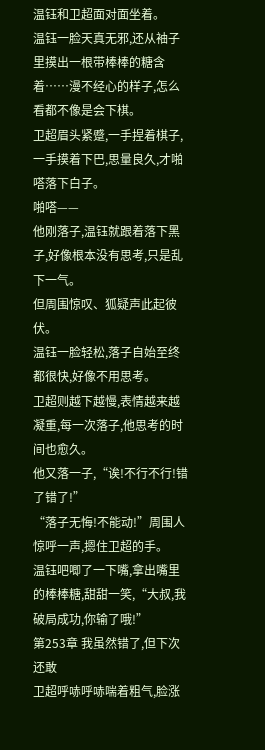温钰和卫超面对面坐着。
温钰一脸天真无邪,还从袖子里摸出一根带棒棒的糖含着……漫不经心的样子,怎么看都不像是会下棋。
卫超眉头紧蹙,一手捏着棋子,一手摸着下巴,思量良久,才啪嗒落下白子。
啪嗒——
他刚落子,温钰就跟着落下黑子,好像根本没有思考,只是乱下一气。
但周围惊叹、狐疑声此起彼伏。
温钰一脸轻松,落子自始至终都很快,好像不用思考。
卫超则越下越慢,表情越来越凝重,每一次落子,他思考的时间也愈久。
他又落一子,“诶!不行不行!错了错了!”
“落子无悔!不能动!”周围人惊呼一声,摁住卫超的手。
温钰吧唧了一下嘴,拿出嘴里的棒棒糖,甜甜一笑,“大叔,我破局成功,你输了哦!”
第253章 我虽然错了,但下次还敢
卫超呼哧呼哧喘着粗气,脸涨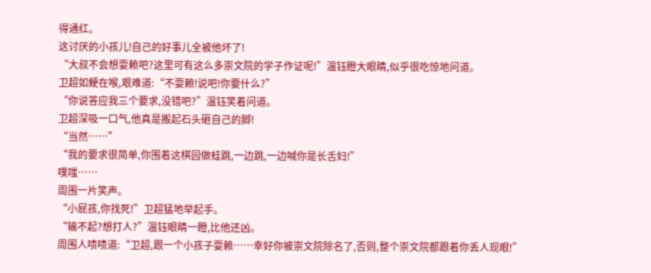得通红。
这讨厌的小孩儿!自己的好事儿全被他坏了!
“大叔不会想耍赖吧?这里可有这么多崇文院的学子作证呢!”温钰瞪大眼睛,似乎很吃惊地问道。
卫超如鲠在喉,艰难道:“不耍赖!说吧!你要什么?”
“你说答应我三个要求,没错吧?”温钰笑着问道。
卫超深吸一口气,他真是搬起石头砸自己的脚!
“当然……”
“我的要求很简单,你围着这棋园做蛙跳,一边跳,一边喊你是长舌妇!”
噗嗤……
周围一片笑声。
“小屁孩,你找死!”卫超猛地举起手。
“输不起?想打人?”温钰眼睛一瞪,比他还凶。
周围人啧啧道:“卫超,跟一个小孩子耍赖……幸好你被崇文院除名了,否则,整个崇文院都跟着你丢人现眼!”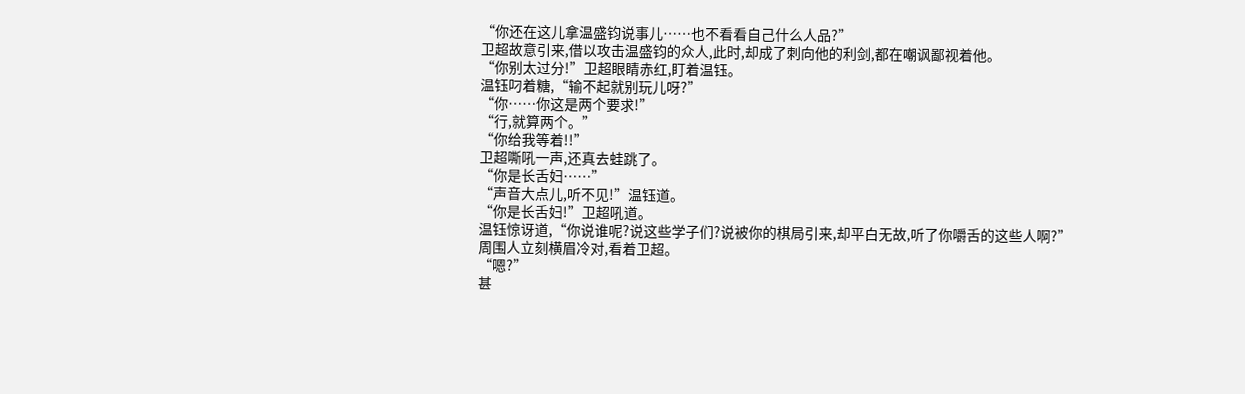“你还在这儿拿温盛钧说事儿……也不看看自己什么人品?”
卫超故意引来,借以攻击温盛钧的众人,此时,却成了刺向他的利剑,都在嘲讽鄙视着他。
“你别太过分!”卫超眼睛赤红,盯着温钰。
温钰叼着糖,“输不起就别玩儿呀?”
“你……你这是两个要求!”
“行,就算两个。”
“你给我等着!!”
卫超嘶吼一声,还真去蛙跳了。
“你是长舌妇……”
“声音大点儿,听不见!”温钰道。
“你是长舌妇!”卫超吼道。
温钰惊讶道,“你说谁呢?说这些学子们?说被你的棋局引来,却平白无故,听了你嚼舌的这些人啊?”
周围人立刻横眉冷对,看着卫超。
“嗯?”
甚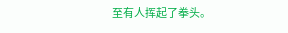至有人挥起了拳头。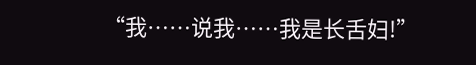“我……说我……我是长舌妇!”